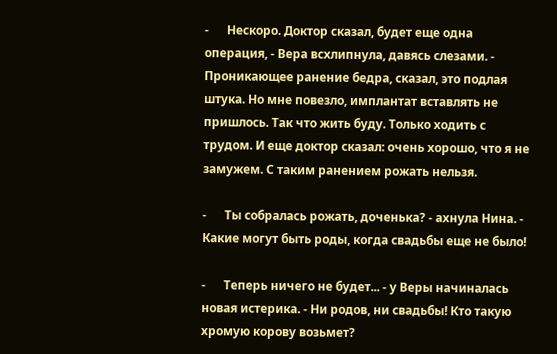-      Нескоро. Доктор сказал, будет еще одна операция, - Вера всхлипнула, давясь слезами. - Проникающее ранение бедра, сказал, это подлая штука. Но мне повезло, имплантат вставлять не пришлось. Так что жить буду. Только ходить с трудом. И еще доктор сказал: очень хорошо, что я не замужем. С таким ранением рожать нельзя.

-      Ты собралась рожать, доченька? - ахнула Нина. - Какие могут быть роды, когда свадьбы еще не было!

-      Теперь ничего не будет... - у Веры начиналась новая истерика. - Ни родов, ни свадьбы! Кто такую хромую корову возьмет?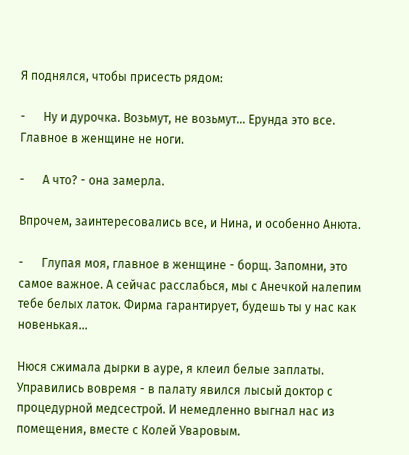Я поднялся, чтобы присесть рядом:

-      Ну и дурочка. Возьмут, не возьмут... Ерунда это все. Главное в женщине не ноги.

-      А что? - она замерла.

Впрочем, заинтересовались все, и Нина, и особенно Анюта.

-      Глупая моя, главное в женщине - борщ. Запомни, это самое важное. А сейчас расслабься, мы с Анечкой налепим тебе белых латок. Фирма гарантирует, будешь ты у нас как новенькая...

Нюся сжимала дырки в ауре, я клеил белые заплаты. Управились вовремя - в палату явился лысый доктор с процедурной медсестрой. И немедленно выгнал нас из помещения, вместе с Колей Уваровым.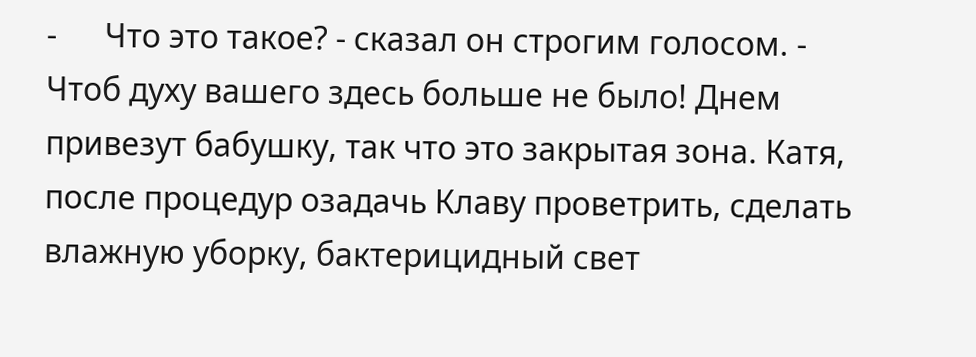-      Что это такое? - сказал он строгим голосом. - Чтоб духу вашего здесь больше не было! Днем привезут бабушку, так что это закрытая зона. Катя, после процедур озадачь Клаву проветрить, сделать влажную уборку, бактерицидный свет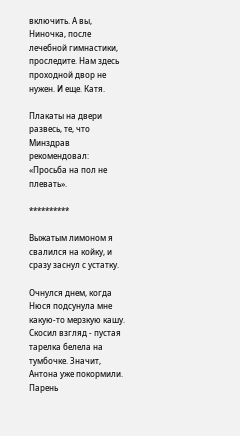включить. А вы, Ниночка, после лечебной гимнастики, проследите. Нам здесь проходной двор не нужен. И еще. Катя.

Плакаты на двери развесь, те, что Минздрав рекомендовал: «Просьба на пол не плевать».

**********

Выжатым лимоном я свалился на койку, и сразу заснул с устатку.

Очнулся днем, когда Нюся подсунула мне какую-то мерзкую кашу. Скосил взгляд - пустая тарелка белела на тумбочке. Значит, Антона уже покормили. Парень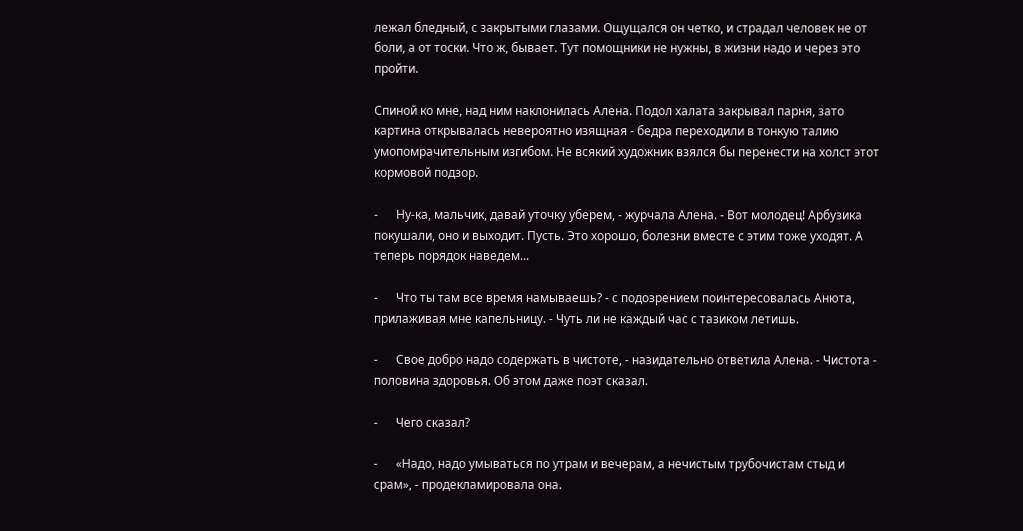лежал бледный, с закрытыми глазами. Ощущался он четко, и страдал человек не от боли, а от тоски. Что ж, бывает. Тут помощники не нужны, в жизни надо и через это пройти.

Спиной ко мне, над ним наклонилась Алена. Подол халата закрывал парня, зато картина открывалась невероятно изящная - бедра переходили в тонкую талию умопомрачительным изгибом. Не всякий художник взялся бы перенести на холст этот кормовой подзор.

-      Ну-ка, мальчик, давай уточку уберем, - журчала Алена. - Вот молодец! Арбузика покушали, оно и выходит. Пусть. Это хорошо, болезни вместе с этим тоже уходят. А теперь порядок наведем...

-      Что ты там все время намываешь? - с подозрением поинтересовалась Анюта, прилаживая мне капельницу. - Чуть ли не каждый час с тазиком летишь.

-      Свое добро надо содержать в чистоте, - назидательно ответила Алена. - Чистота - половина здоровья. Об этом даже поэт сказал.

-      Чего сказал?

-      «Надо, надо умываться по утрам и вечерам, а нечистым трубочистам стыд и срам», - продекламировала она.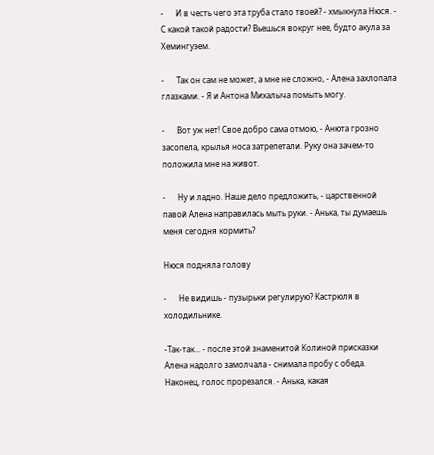-      И в честь чего эта труба стало твоей? - хмыкнула Нюся. - С какой такой радости? Вьешься вокруг нее, будто акула за Хемингуэем.

-      Так он сам не может, а мне не сложно, - Алена захлопала глазками. - Я и Антона Михалыча помыть могу.

-      Вот уж нет! Свое добро сама отмою, - Анюта грозно засопела, крылья носа затрепетали. Руку она зачем-то положила мне на живот.

-      Ну и ладно. Наше дело предложить, - царственной павой Алена направилась мыть руки. - Анька, ты думаешь меня сегодня кормить?

Нюся подняла голову

-      Не видишь - пузырьки регулирую? Кастрюля в холодильнике.

-Так-так... - после этой знаменитой Колиной присказки Алена надолго замолчала - снимала пробу с обеда. Наконец, голос прорезался. - Анька, какая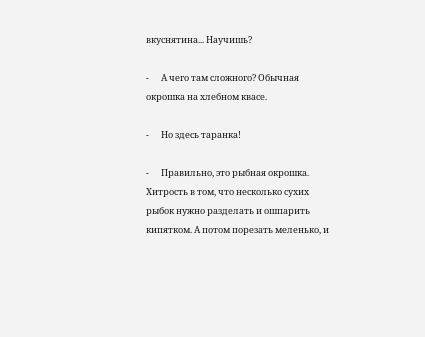вкуснятина... Научишь?

-      А чего там сложного? Обычная окрошка на хлебном квасе.

-      Но здесь таранка!

-      Правильно, это рыбная окрошка. Хитрость в том, что несколько сухих рыбок нужно разделать и ошпарить кипятком. А потом порезать меленько, и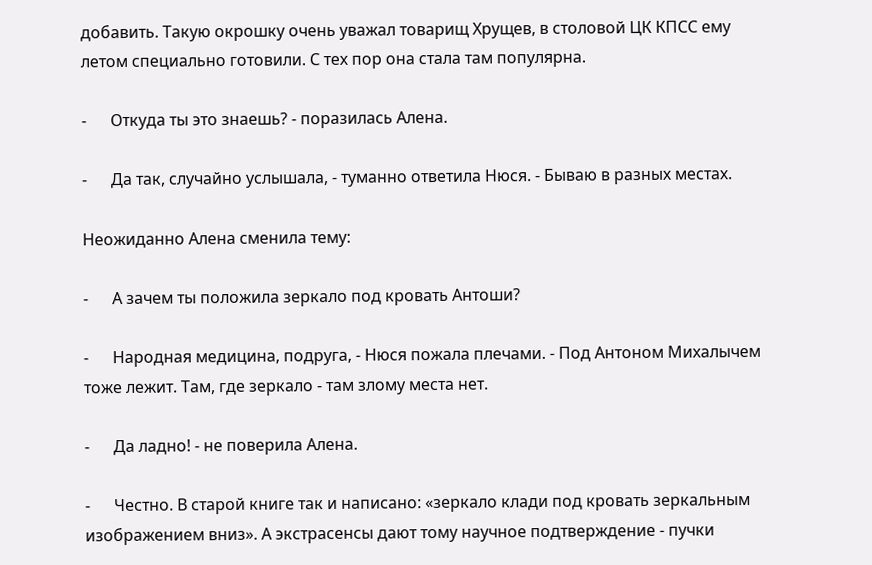добавить. Такую окрошку очень уважал товарищ Хрущев, в столовой ЦК КПСС ему летом специально готовили. С тех пор она стала там популярна.

-      Откуда ты это знаешь? - поразилась Алена.

-      Да так, случайно услышала, - туманно ответила Нюся. - Бываю в разных местах.

Неожиданно Алена сменила тему:

-      А зачем ты положила зеркало под кровать Антоши?

-      Народная медицина, подруга, - Нюся пожала плечами. - Под Антоном Михалычем тоже лежит. Там, где зеркало - там злому места нет.

-      Да ладно! - не поверила Алена.

-      Честно. В старой книге так и написано: «зеркало клади под кровать зеркальным изображением вниз». А экстрасенсы дают тому научное подтверждение - пучки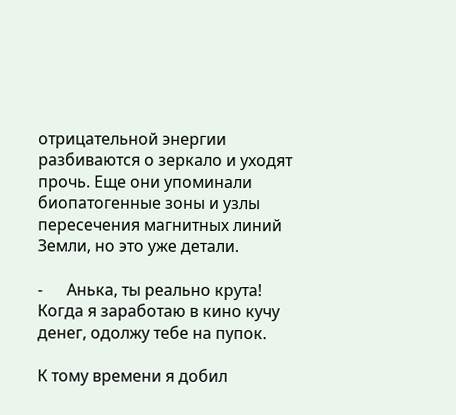отрицательной энергии разбиваются о зеркало и уходят прочь. Еще они упоминали биопатогенные зоны и узлы пересечения магнитных линий Земли, но это уже детали.

-      Анька, ты реально крута! Когда я заработаю в кино кучу денег, одолжу тебе на пупок.

К тому времени я добил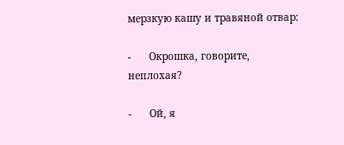мерзкую кашу и травяной отвар:

-      Окрошка, говорите, неплохая?

-      Ой, я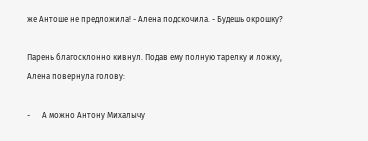же Антоше не предложила! - Алена подскочила. - Будешь окрошку?

Парень благосклонно кивнул. Подав ему полную тарелку и ложку, Алена повернула голову:

-      А можно Антону Михалычу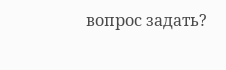вопрос задать?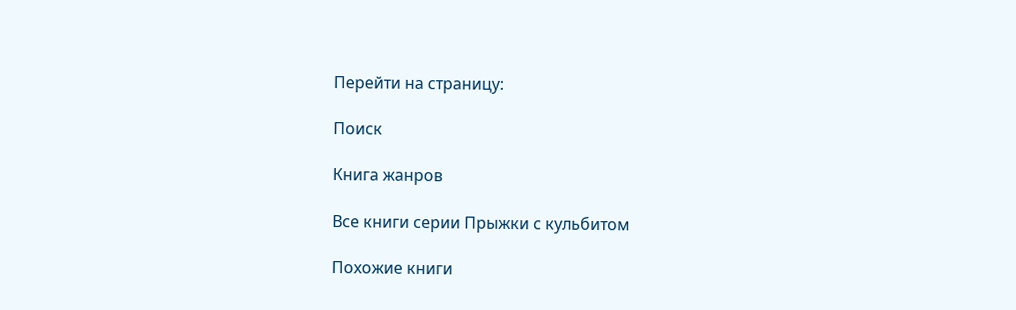Перейти на страницу:

Поиск

Книга жанров

Все книги серии Прыжки с кульбитом

Похожие книги